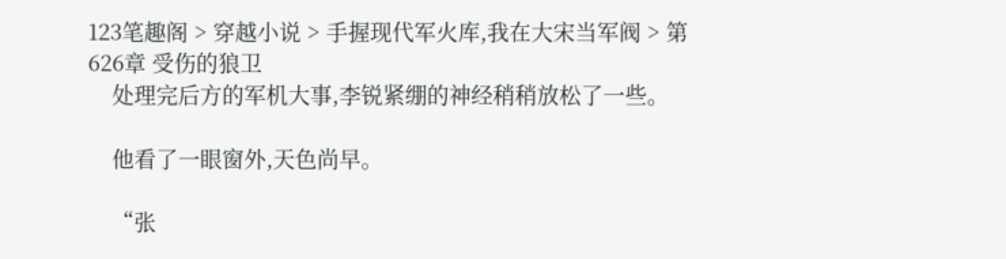123笔趣阁 > 穿越小说 > 手握现代军火库,我在大宋当军阀 > 第626章 受伤的狼卫
    处理完后方的军机大事,李锐紧绷的神经稍稍放松了一些。

    他看了一眼窗外,天色尚早。

    “张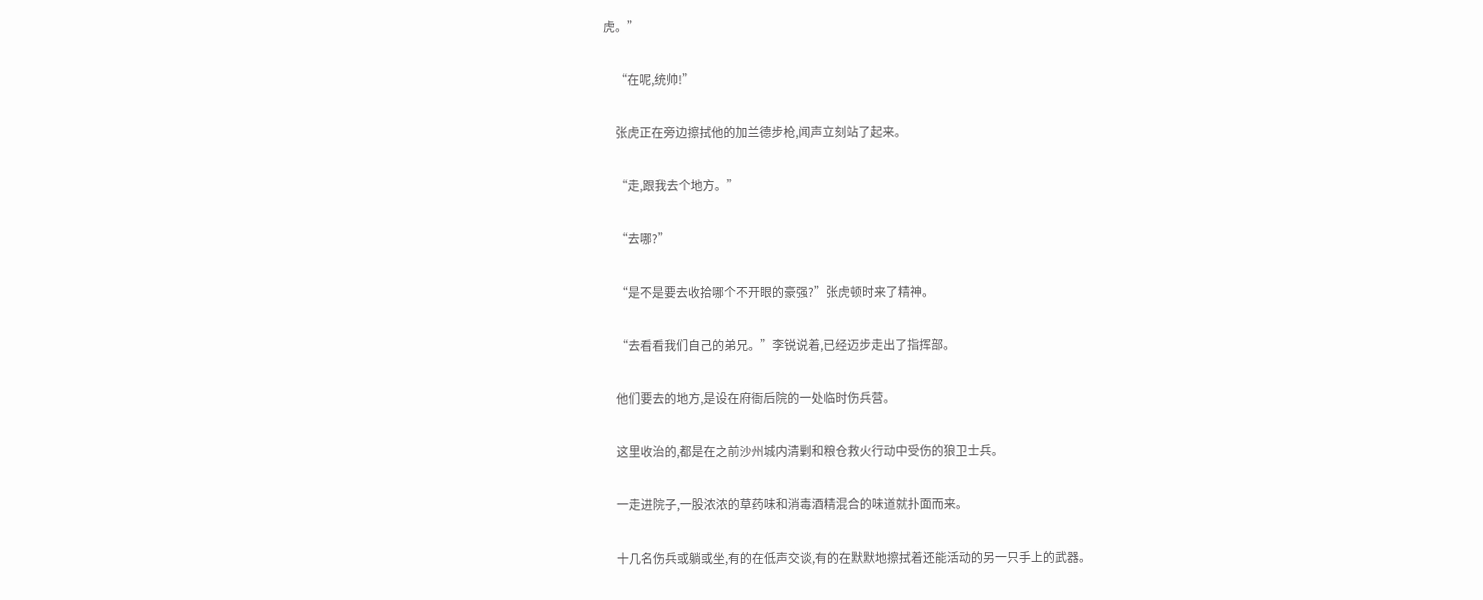虎。”

    “在呢,统帅!”

    张虎正在旁边擦拭他的加兰德步枪,闻声立刻站了起来。

    “走,跟我去个地方。”

    “去哪?”

    “是不是要去收拾哪个不开眼的豪强?”张虎顿时来了精神。

    “去看看我们自己的弟兄。”李锐说着,已经迈步走出了指挥部。

    他们要去的地方,是设在府衙后院的一处临时伤兵营。

    这里收治的,都是在之前沙州城内清剿和粮仓救火行动中受伤的狼卫士兵。

    一走进院子,一股浓浓的草药味和消毒酒精混合的味道就扑面而来。

    十几名伤兵或躺或坐,有的在低声交谈,有的在默默地擦拭着还能活动的另一只手上的武器。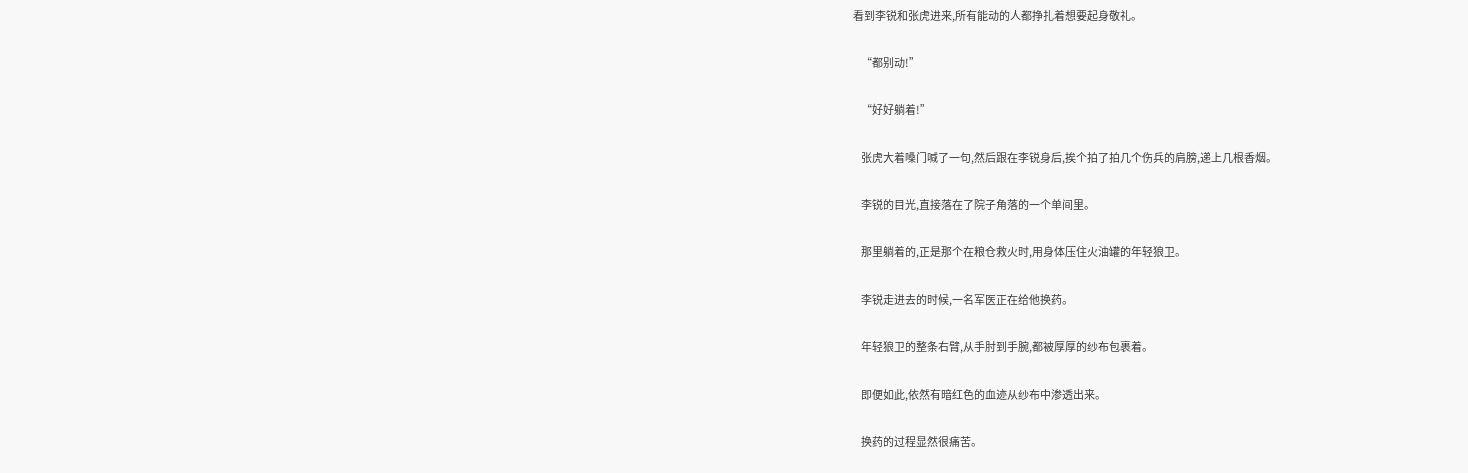看到李锐和张虎进来,所有能动的人都挣扎着想要起身敬礼。

    “都别动!”

    “好好躺着!”

    张虎大着嗓门喊了一句,然后跟在李锐身后,挨个拍了拍几个伤兵的肩膀,递上几根香烟。

    李锐的目光,直接落在了院子角落的一个单间里。

    那里躺着的,正是那个在粮仓救火时,用身体压住火油罐的年轻狼卫。

    李锐走进去的时候,一名军医正在给他换药。

    年轻狼卫的整条右臂,从手肘到手腕,都被厚厚的纱布包裹着。

    即便如此,依然有暗红色的血迹从纱布中渗透出来。

    换药的过程显然很痛苦。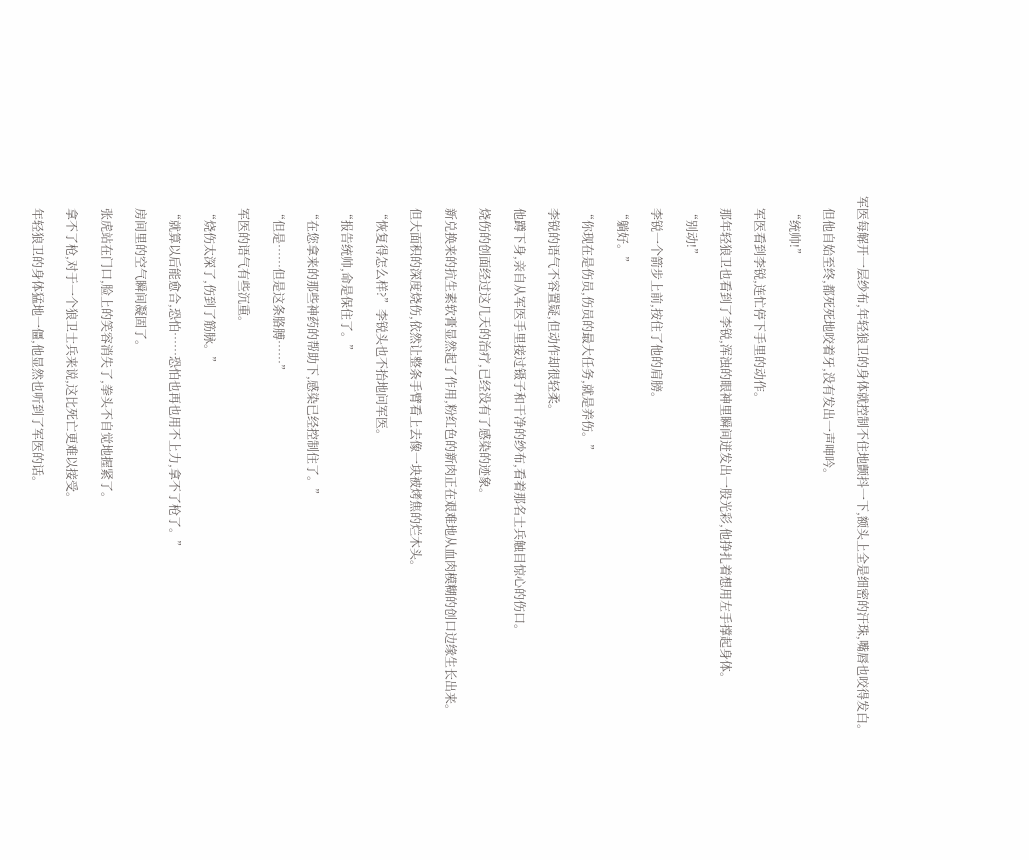军医每解开一层纱布,年轻狼卫的身体就控制不住地颤抖一下,额头上全是细密的汗珠,嘴唇也咬得发白。

    但他自始至终,都死死地咬着牙,没有发出一声呻吟。

    “统帅!”

    军医看到李锐,连忙停下手里的动作。

    那年轻狼卫也看到了李锐,浑浊的眼神里瞬间迸发出一股光彩,他挣扎着想用左手撑起身体。

    “别动!”

    李锐一个箭步上前,按住了他的肩膀。

    “躺好。”

    “你现在是伤员,伤员的最大任务,就是养伤。”

    李锐的语气不容置疑,但动作却很轻柔。

    他蹲下身,亲自从军医手里接过镊子和干净的纱布,看着那名士兵触目惊心的伤口。

    烧伤的创面经过这几天的治疗,已经没有了感染的迹象。

    新兑换来的抗生素软膏显然起了作用,粉红色的新肉正在艰难地从血肉模糊的创口边缘生长出来。

    但大面积的深度烧伤,依然让整条手臂看上去像一块被烤焦的烂木头。

    “恢复得怎么样?”李锐头也不抬地问军医。

    “报告统帅,命是保住了。”

    “在您拿来的那些神药的帮助下,感染已经控制住了。”

    “但是……但是这条胳膊……”

    军医的语气有些沉重。

    “烧伤太深了,伤到了筋脉。”

    “就算以后能愈合,恐怕……恐怕也再也用不上力,拿不了枪了。”

    房间里的空气瞬间凝固了。

    张虎站在门口,脸上的笑容消失了,拳头不自觉地握紧了。

    拿不了枪,对于一个狼卫士兵来说,这比死亡更难以接受。

    年轻狼卫的身体猛地一僵,他显然也听到了军医的话。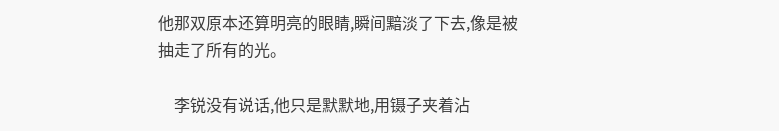他那双原本还算明亮的眼睛,瞬间黯淡了下去,像是被抽走了所有的光。

    李锐没有说话,他只是默默地,用镊子夹着沾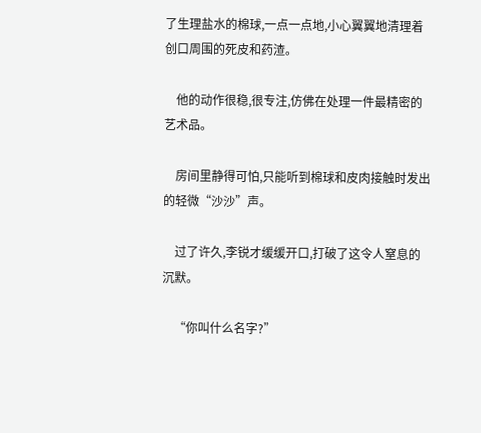了生理盐水的棉球,一点一点地,小心翼翼地清理着创口周围的死皮和药渣。

    他的动作很稳,很专注,仿佛在处理一件最精密的艺术品。

    房间里静得可怕,只能听到棉球和皮肉接触时发出的轻微“沙沙”声。

    过了许久,李锐才缓缓开口,打破了这令人窒息的沉默。

    “你叫什么名字?”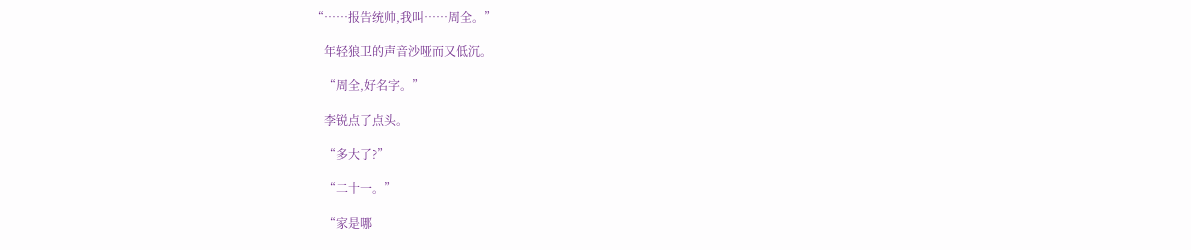“……报告统帅,我叫……周全。”

    年轻狼卫的声音沙哑而又低沉。

    “周全,好名字。”

    李锐点了点头。

    “多大了?”

    “二十一。”

    “家是哪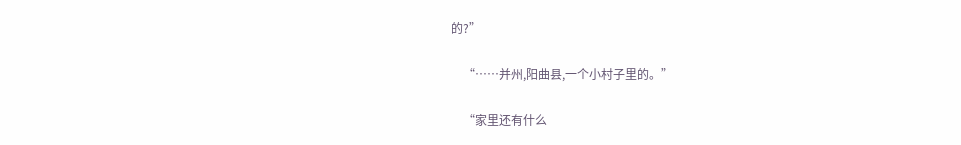的?”

    “……并州,阳曲县,一个小村子里的。”

    “家里还有什么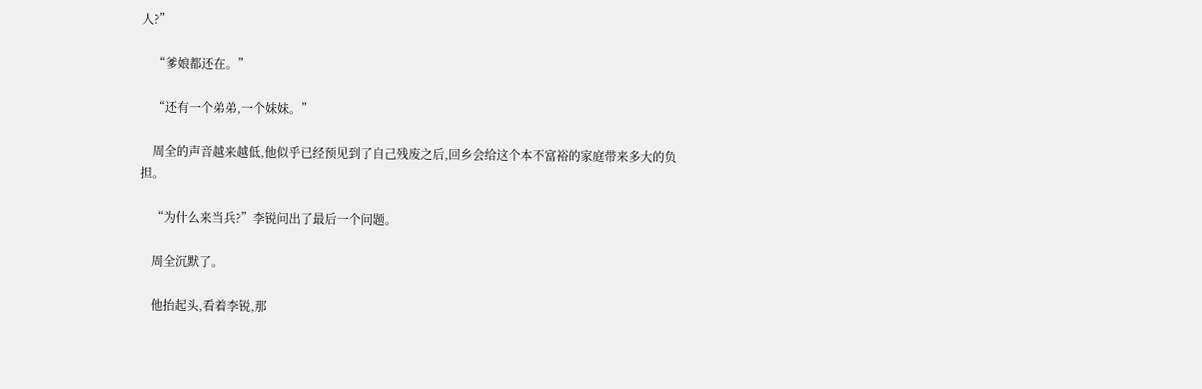人?”

    “爹娘都还在。”

    “还有一个弟弟,一个妹妹。”

    周全的声音越来越低,他似乎已经预见到了自己残废之后,回乡会给这个本不富裕的家庭带来多大的负担。

    “为什么来当兵?”李锐问出了最后一个问题。

    周全沉默了。

    他抬起头,看着李锐,那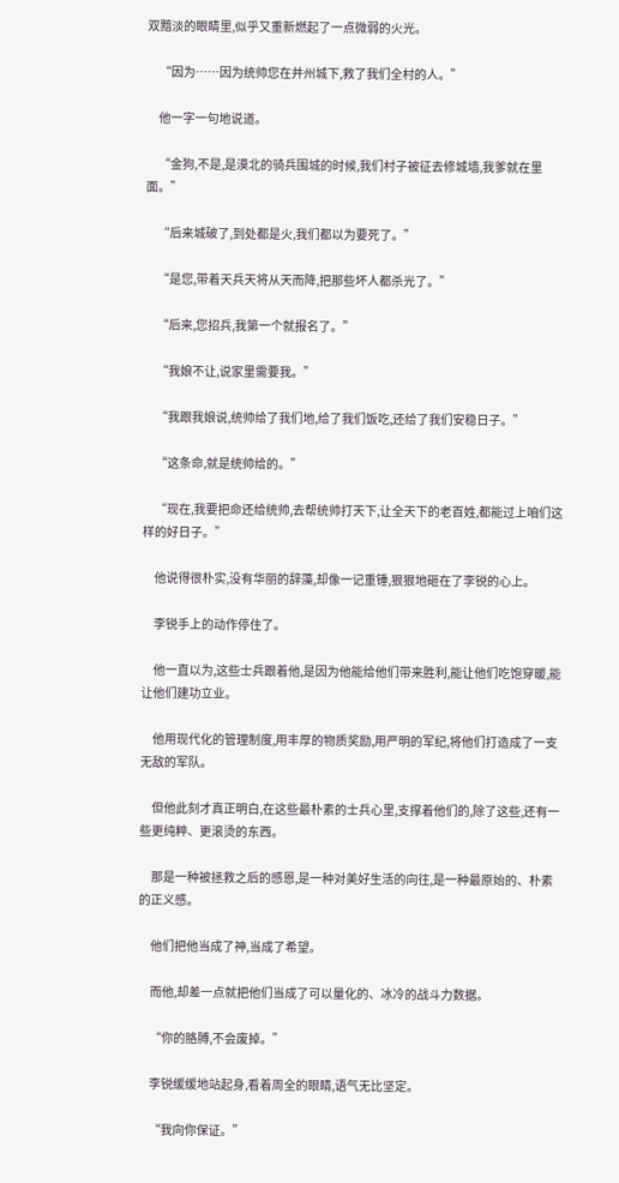双黯淡的眼睛里,似乎又重新燃起了一点微弱的火光。

    “因为……因为统帅您在并州城下,救了我们全村的人。”

    他一字一句地说道。

    “金狗,不是,是漠北的骑兵围城的时候,我们村子被征去修城墙,我爹就在里面。”

    “后来城破了,到处都是火,我们都以为要死了。”

    “是您,带着天兵天将从天而降,把那些坏人都杀光了。”

    “后来,您招兵,我第一个就报名了。”

    “我娘不让,说家里需要我。”

    “我跟我娘说,统帅给了我们地,给了我们饭吃,还给了我们安稳日子。”

    “这条命,就是统帅给的。”

    “现在,我要把命还给统帅,去帮统帅打天下,让全天下的老百姓,都能过上咱们这样的好日子。”

    他说得很朴实,没有华丽的辞藻,却像一记重锤,狠狠地砸在了李锐的心上。

    李锐手上的动作停住了。

    他一直以为,这些士兵跟着他,是因为他能给他们带来胜利,能让他们吃饱穿暖,能让他们建功立业。

    他用现代化的管理制度,用丰厚的物质奖励,用严明的军纪,将他们打造成了一支无敌的军队。

    但他此刻才真正明白,在这些最朴素的士兵心里,支撑着他们的,除了这些,还有一些更纯粹、更滚烫的东西。

    那是一种被拯救之后的感恩,是一种对美好生活的向往,是一种最原始的、朴素的正义感。

    他们把他当成了神,当成了希望。

    而他,却差一点就把他们当成了可以量化的、冰冷的战斗力数据。

    “你的胳膊,不会废掉。”

    李锐缓缓地站起身,看着周全的眼睛,语气无比坚定。

    “我向你保证。”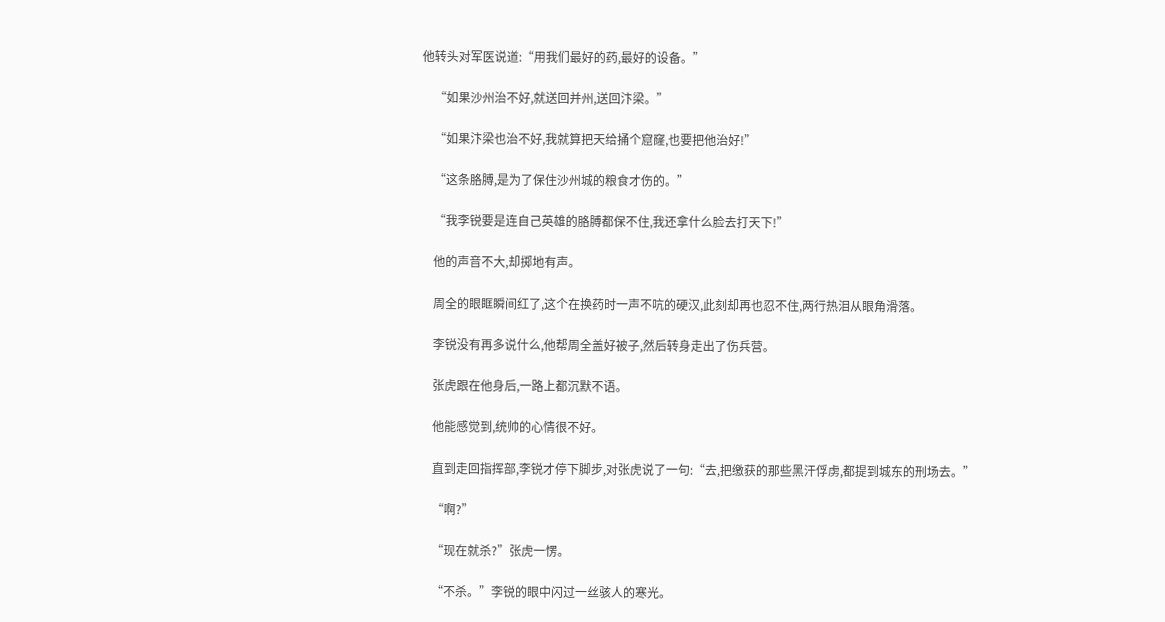他转头对军医说道:“用我们最好的药,最好的设备。”

    “如果沙州治不好,就送回并州,送回汴梁。”

    “如果汴梁也治不好,我就算把天给捅个窟窿,也要把他治好!”

    “这条胳膊,是为了保住沙州城的粮食才伤的。”

    “我李锐要是连自己英雄的胳膊都保不住,我还拿什么脸去打天下!”

    他的声音不大,却掷地有声。

    周全的眼眶瞬间红了,这个在换药时一声不吭的硬汉,此刻却再也忍不住,两行热泪从眼角滑落。

    李锐没有再多说什么,他帮周全盖好被子,然后转身走出了伤兵营。

    张虎跟在他身后,一路上都沉默不语。

    他能感觉到,统帅的心情很不好。

    直到走回指挥部,李锐才停下脚步,对张虎说了一句:“去,把缴获的那些黑汗俘虏,都提到城东的刑场去。”

    “啊?”

    “现在就杀?”张虎一愣。

    “不杀。”李锐的眼中闪过一丝骇人的寒光。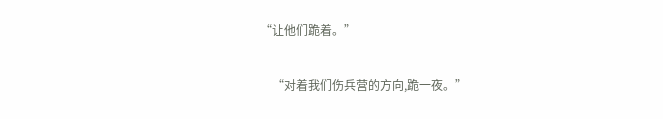“让他们跪着。”

    “对着我们伤兵营的方向,跪一夜。”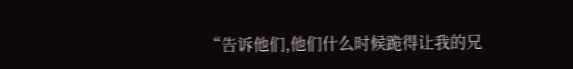“告诉他们,他们什么时候跪得让我的兄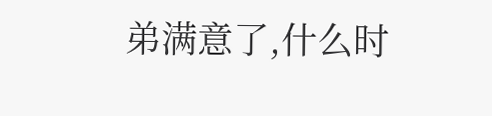弟满意了,什么时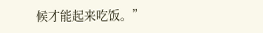候才能起来吃饭。”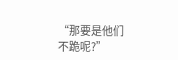“那要是他们不跪呢?”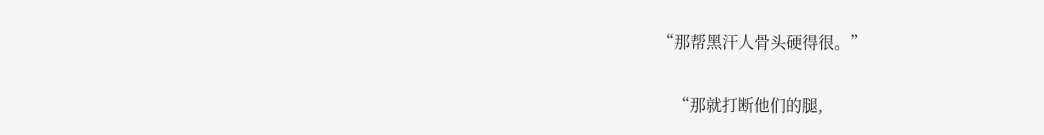“那帮黑汗人骨头硬得很。”

    “那就打断他们的腿,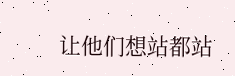让他们想站都站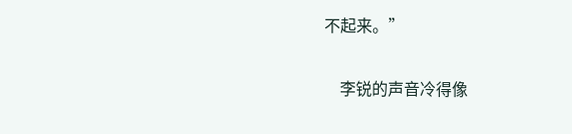不起来。”

    李锐的声音冷得像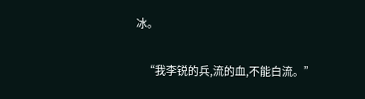冰。

    “我李锐的兵,流的血,不能白流。”